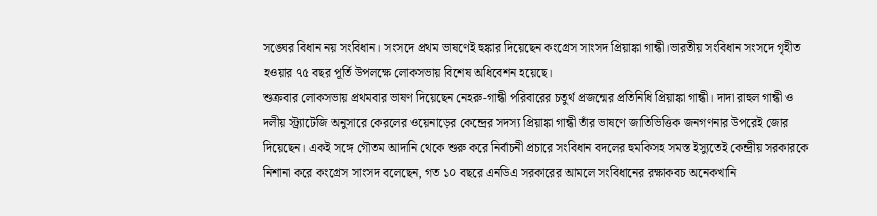সঙ্ঘের বিধান নয় সংবিধান। সংসদে প্রথম ভাষণেই হুঙ্কার দিয়েছেন কংগ্রেস সাংসদ প্রিয়াঙ্কা গান্ধী।ভারতীয় সংবিধান সংসদে গৃহীত হওয়ার ৭৫ বছর পূর্তি উপলক্ষে লোকসভায় বিশেষ অধিবেশন হয়েছে।
শুক্রবার লোকসভায় প্রথমবার ভাষণ দিয়েছেন নেহরু-গান্ধী পরিবারের চতুর্থ প্রজন্মের প্রতিনিধি প্রিয়াঙ্কা গান্ধী। দাদা রাহুল গান্ধী ও দলীয় স্ট্র্যাটেজি অনুসারে কেরলের ওয়েনাড়ের কেন্দ্রের সদস্য প্রিয়াঙ্কা গান্ধী তাঁর ভাষণে জাতিভিত্তিক জনগণনার উপরেই জোর দিয়েছেন। একই সঙ্গে গৌতম আদানি থেকে শুরু করে নির্বাচনী প্রচারে সংবিধান বদলের হুমকিসহ সমস্ত ইস্যুতেই কেন্দ্রীয় সরকারকে নিশানা করে কংগ্রেস সাংসদ বলেছেন, গত ১০ বছরে এনডিএ সরকারের আমলে সংবিধানের রক্ষাকবচ অনেকখানি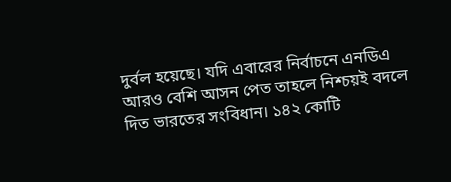দুর্বল হয়েছে। যদি এবারের নির্বাচনে এনডিএ আরও বেশি আসন পেত তাহলে নিশ্চয়ই বদলে দিত ভারতের সংবিধান। ১৪২ কোটি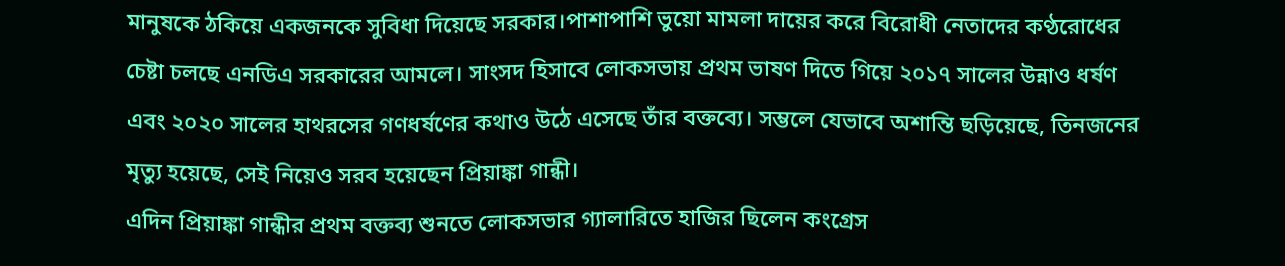মানুষকে ঠকিয়ে একজনকে সুবিধা দিয়েছে সরকার।পাশাপাশি ভুয়ো মামলা দায়ের করে বিরোধী নেতাদের কণ্ঠরোধের চেষ্টা চলছে এনডিএ সরকারের আমলে। সাংসদ হিসাবে লোকসভায় প্রথম ভাষণ দিতে গিয়ে ২০১৭ সালের উন্নাও ধর্ষণ এবং ২০২০ সালের হাথরসের গণধর্ষণের কথাও উঠে এসেছে তাঁর বক্তব্যে। সম্ভলে যেভাবে অশান্তি ছড়িয়েছে, তিনজনের মৃত্যু হয়েছে, সেই নিয়েও সরব হয়েছেন প্রিয়াঙ্কা গান্ধী।
এদিন প্রিয়াঙ্কা গান্ধীর প্রথম বক্তব্য শুনতে লোকসভার গ্যালারিতে হাজির ছিলেন কংগ্রেস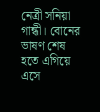নেত্রী সনিয়া গান্ধী। বোনের ভাষণ শেষ হতে এগিয়ে এসে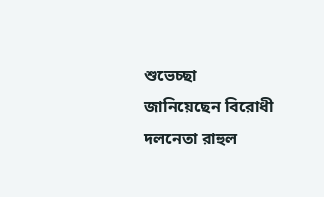শুভেচ্ছা জানিয়েছেন বিরোধী দলনেতা রাহুল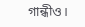গান্ধীও।